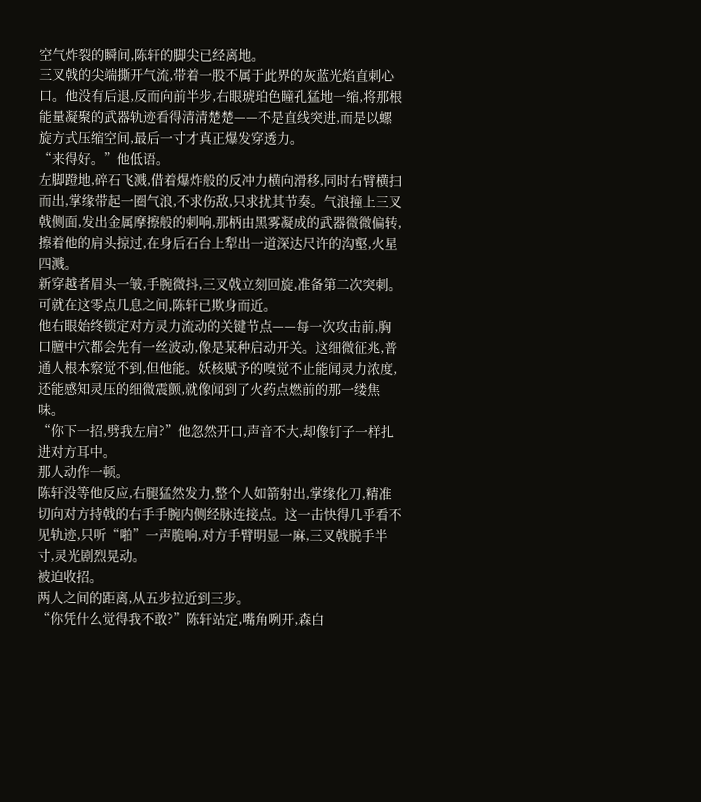空气炸裂的瞬间,陈轩的脚尖已经离地。
三叉戟的尖端撕开气流,带着一股不属于此界的灰蓝光焰直刺心口。他没有后退,反而向前半步,右眼琥珀色瞳孔猛地一缩,将那根能量凝聚的武器轨迹看得清清楚楚——不是直线突进,而是以螺旋方式压缩空间,最后一寸才真正爆发穿透力。
“来得好。”他低语。
左脚蹬地,碎石飞溅,借着爆炸般的反冲力横向滑移,同时右臂横扫而出,掌缘带起一圈气浪,不求伤敌,只求扰其节奏。气浪撞上三叉戟侧面,发出金属摩擦般的刺响,那柄由黑雾凝成的武器微微偏转,擦着他的肩头掠过,在身后石台上犁出一道深达尺许的沟壑,火星四溅。
新穿越者眉头一皱,手腕微抖,三叉戟立刻回旋,准备第二次突刺。
可就在这零点几息之间,陈轩已欺身而近。
他右眼始终锁定对方灵力流动的关键节点——每一次攻击前,胸口膻中穴都会先有一丝波动,像是某种启动开关。这细微征兆,普通人根本察觉不到,但他能。妖核赋予的嗅觉不止能闻灵力浓度,还能感知灵压的细微震颤,就像闻到了火药点燃前的那一缕焦味。
“你下一招,劈我左肩?”他忽然开口,声音不大,却像钉子一样扎进对方耳中。
那人动作一顿。
陈轩没等他反应,右腿猛然发力,整个人如箭射出,掌缘化刀,精准切向对方持戟的右手手腕内侧经脉连接点。这一击快得几乎看不见轨迹,只听“啪”一声脆响,对方手臂明显一麻,三叉戟脱手半寸,灵光剧烈晃动。
被迫收招。
两人之间的距离,从五步拉近到三步。
“你凭什么觉得我不敢?”陈轩站定,嘴角咧开,森白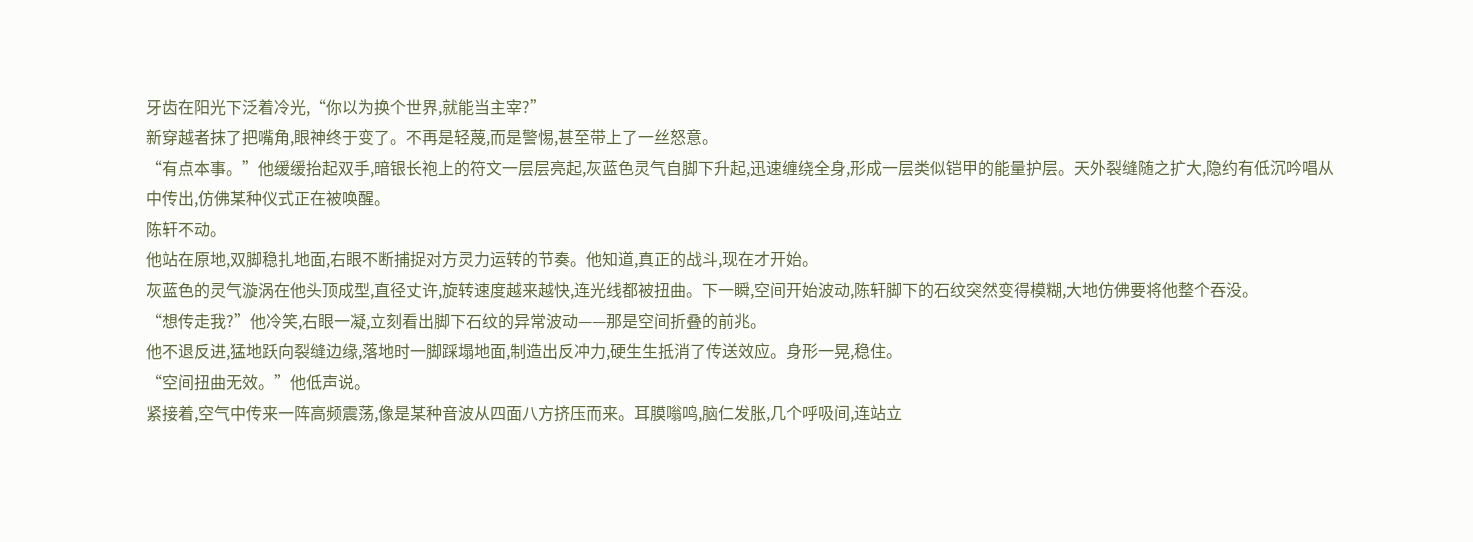牙齿在阳光下泛着冷光,“你以为换个世界,就能当主宰?”
新穿越者抹了把嘴角,眼神终于变了。不再是轻蔑,而是警惕,甚至带上了一丝怒意。
“有点本事。”他缓缓抬起双手,暗银长袍上的符文一层层亮起,灰蓝色灵气自脚下升起,迅速缠绕全身,形成一层类似铠甲的能量护层。天外裂缝随之扩大,隐约有低沉吟唱从中传出,仿佛某种仪式正在被唤醒。
陈轩不动。
他站在原地,双脚稳扎地面,右眼不断捕捉对方灵力运转的节奏。他知道,真正的战斗,现在才开始。
灰蓝色的灵气漩涡在他头顶成型,直径丈许,旋转速度越来越快,连光线都被扭曲。下一瞬,空间开始波动,陈轩脚下的石纹突然变得模糊,大地仿佛要将他整个吞没。
“想传走我?”他冷笑,右眼一凝,立刻看出脚下石纹的异常波动——那是空间折叠的前兆。
他不退反进,猛地跃向裂缝边缘,落地时一脚踩塌地面,制造出反冲力,硬生生抵消了传送效应。身形一晃,稳住。
“空间扭曲无效。”他低声说。
紧接着,空气中传来一阵高频震荡,像是某种音波从四面八方挤压而来。耳膜嗡鸣,脑仁发胀,几个呼吸间,连站立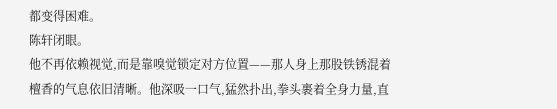都变得困难。
陈轩闭眼。
他不再依赖视觉,而是靠嗅觉锁定对方位置——那人身上那股铁锈混着檀香的气息依旧清晰。他深吸一口气,猛然扑出,拳头裹着全身力量,直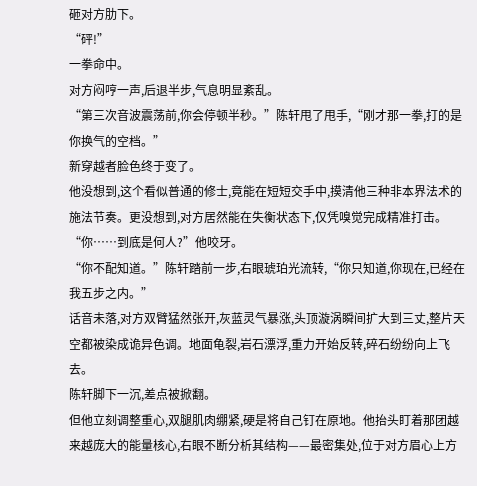砸对方肋下。
“砰!”
一拳命中。
对方闷哼一声,后退半步,气息明显紊乱。
“第三次音波震荡前,你会停顿半秒。”陈轩甩了甩手,“刚才那一拳,打的是你换气的空档。”
新穿越者脸色终于变了。
他没想到,这个看似普通的修士,竟能在短短交手中,摸清他三种非本界法术的施法节奏。更没想到,对方居然能在失衡状态下,仅凭嗅觉完成精准打击。
“你……到底是何人?”他咬牙。
“你不配知道。”陈轩踏前一步,右眼琥珀光流转,“你只知道,你现在,已经在我五步之内。”
话音未落,对方双臂猛然张开,灰蓝灵气暴涨,头顶漩涡瞬间扩大到三丈,整片天空都被染成诡异色调。地面龟裂,岩石漂浮,重力开始反转,碎石纷纷向上飞去。
陈轩脚下一沉,差点被掀翻。
但他立刻调整重心,双腿肌肉绷紧,硬是将自己钉在原地。他抬头盯着那团越来越庞大的能量核心,右眼不断分析其结构——最密集处,位于对方眉心上方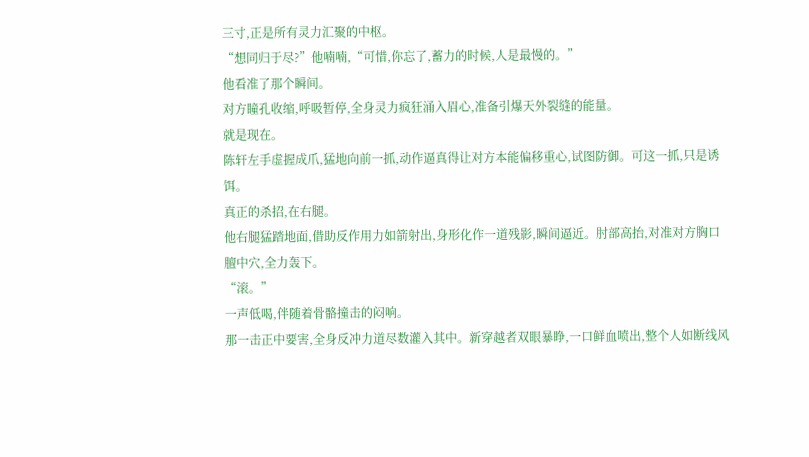三寸,正是所有灵力汇聚的中枢。
“想同归于尽?”他喃喃,“可惜,你忘了,蓄力的时候,人是最慢的。”
他看准了那个瞬间。
对方瞳孔收缩,呼吸暂停,全身灵力疯狂涌入眉心,准备引爆天外裂缝的能量。
就是现在。
陈轩左手虚握成爪,猛地向前一抓,动作逼真得让对方本能偏移重心,试图防御。可这一抓,只是诱饵。
真正的杀招,在右腿。
他右腿猛踏地面,借助反作用力如箭射出,身形化作一道残影,瞬间逼近。肘部高抬,对准对方胸口膻中穴,全力轰下。
“滚。”
一声低喝,伴随着骨骼撞击的闷响。
那一击正中要害,全身反冲力道尽数灌入其中。新穿越者双眼暴睁,一口鲜血喷出,整个人如断线风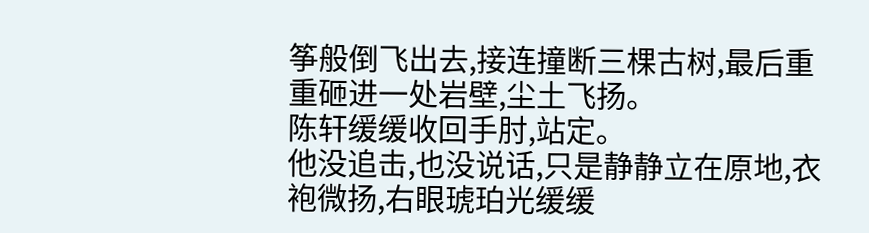筝般倒飞出去,接连撞断三棵古树,最后重重砸进一处岩壁,尘土飞扬。
陈轩缓缓收回手肘,站定。
他没追击,也没说话,只是静静立在原地,衣袍微扬,右眼琥珀光缓缓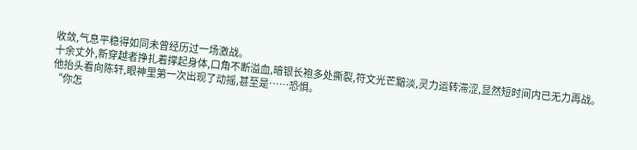收敛,气息平稳得如同未曾经历过一场激战。
十余丈外,新穿越者挣扎着撑起身体,口角不断溢血,暗银长袍多处撕裂,符文光芒黯淡,灵力运转滞涩,显然短时间内已无力再战。
他抬头看向陈轩,眼神里第一次出现了动摇,甚至是……恐惧。
“你怎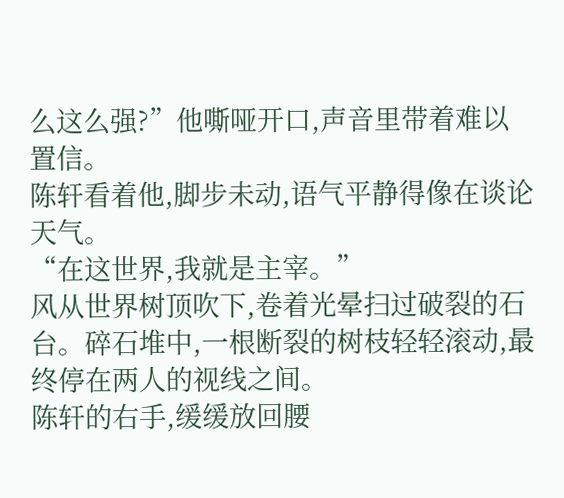么这么强?”他嘶哑开口,声音里带着难以置信。
陈轩看着他,脚步未动,语气平静得像在谈论天气。
“在这世界,我就是主宰。”
风从世界树顶吹下,卷着光晕扫过破裂的石台。碎石堆中,一根断裂的树枝轻轻滚动,最终停在两人的视线之间。
陈轩的右手,缓缓放回腰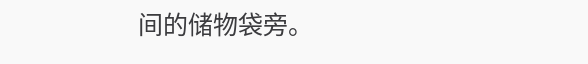间的储物袋旁。